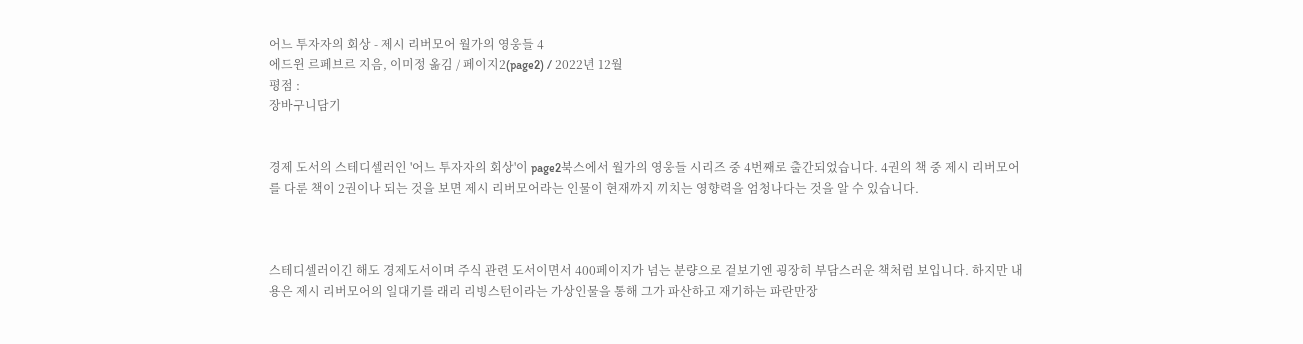어느 투자자의 회상 - 제시 리버모어 월가의 영웅들 4
에드윈 르페브르 지음, 이미정 옮김 / 페이지2(page2) / 2022년 12월
평점 :
장바구니담기


경제 도서의 스테디셀러인 '어느 투자자의 회상'이 page2북스에서 월가의 영웅들 시리즈 중 4번째로 출간되었습니다. 4권의 책 중 제시 리버모어를 다룬 책이 2권이나 되는 것을 보면 제시 리버모어라는 인물이 현재까지 끼치는 영향력을 엄청나다는 것을 알 수 있습니다.



스테디셀러이긴 해도 경제도서이며 주식 관련 도서이면서 400페이지가 넘는 분량으로 겉보기엔 굉장히 부담스러운 책처럼 보입니다. 하지만 내용은 제시 리버모어의 일대기를 래리 리빙스턴이라는 가상인물을 통해 그가 파산하고 재기하는 파란만장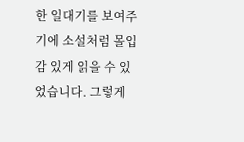한 일대기를 보여주기에 소설처럼 몰입감 있게 읽을 수 있었습니다. 그렇게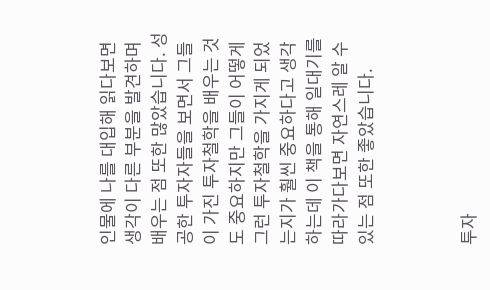인물에 나를 대입해 읽다보면 생각이 다른 부분을 발견하며 배우는 점 또한 많았습니다. 성공한 투자자들을 보면서 그들이 가진 투자철학을 배우는 것도 중요하지만 그들이 어떻게 그런 투자철학을 가지게 되었는지가 훨씬 중요하다고 생각하는데 이 책을 통해 일대기를 따라가다보면 자연스레 알 수 있는 점 또한 좋았습니다.



투자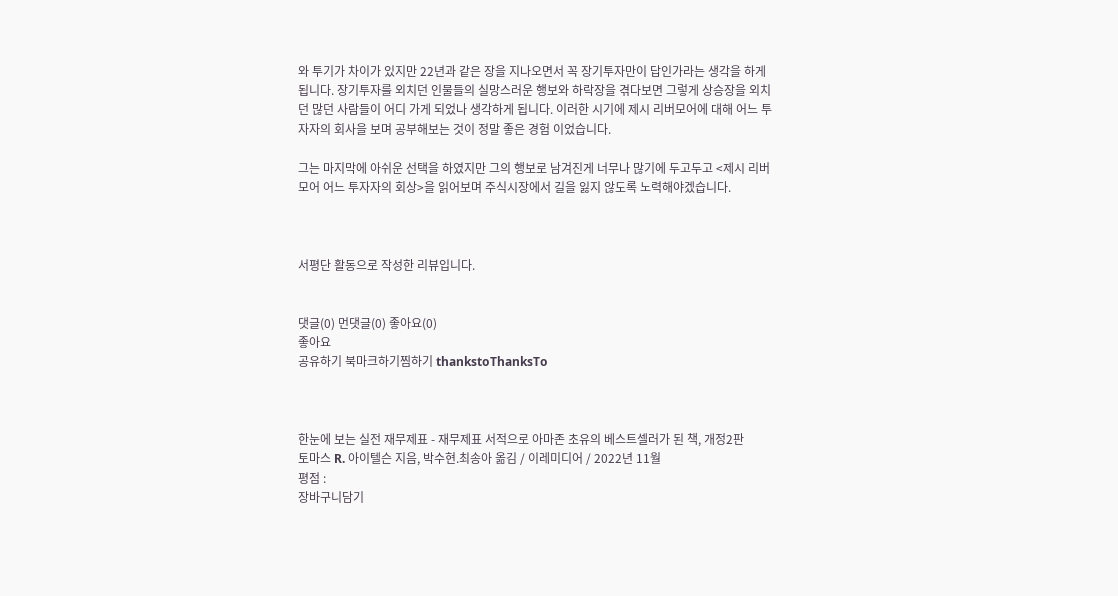와 투기가 차이가 있지만 22년과 같은 장을 지나오면서 꼭 장기투자만이 답인가라는 생각을 하게 됩니다. 장기투자를 외치던 인물들의 실망스러운 행보와 하락장을 겪다보면 그렇게 상승장을 외치던 많던 사람들이 어디 가게 되었나 생각하게 됩니다. 이러한 시기에 제시 리버모어에 대해 어느 투자자의 회사을 보며 공부해보는 것이 정말 좋은 경험 이었습니다.

그는 마지막에 아쉬운 선택을 하였지만 그의 행보로 남겨진게 너무나 많기에 두고두고 <제시 리버모어 어느 투자자의 회상>을 읽어보며 주식시장에서 길을 잃지 않도록 노력해야겠습니다.



서평단 활동으로 작성한 리뷰입니다.


댓글(0) 먼댓글(0) 좋아요(0)
좋아요
공유하기 북마크하기찜하기 thankstoThanksTo



한눈에 보는 실전 재무제표 - 재무제표 서적으로 아마존 초유의 베스트셀러가 된 책, 개정2판
토마스 R. 아이텔슨 지음, 박수현.최송아 옮김 / 이레미디어 / 2022년 11월
평점 :
장바구니담기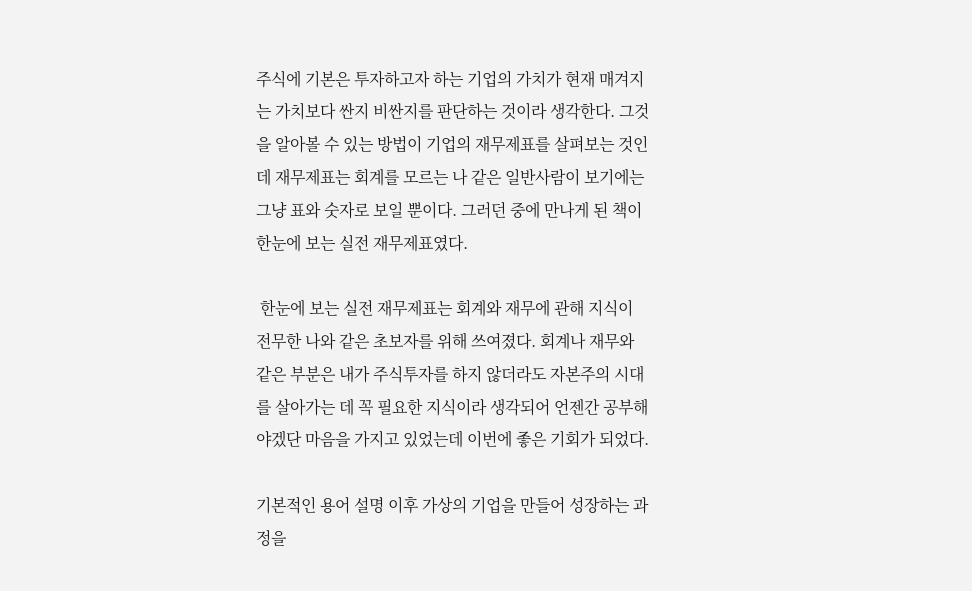주식에 기본은 투자하고자 하는 기업의 가치가 현재 매겨지는 가치보다 싼지 비싼지를 판단하는 것이라 생각한다. 그것을 알아볼 수 있는 방법이 기업의 재무제표를 살펴보는 것인데 재무제표는 회계를 모르는 나 같은 일반사람이 보기에는 그냥 표와 숫자로 보일 뿐이다. 그러던 중에 만나게 된 책이 한눈에 보는 실전 재무제표였다.

 한눈에 보는 실전 재무제표는 회계와 재무에 관해 지식이 전무한 나와 같은 초보자를 위해 쓰여졌다. 회계나 재무와 같은 부분은 내가 주식투자를 하지 않더라도 자본주의 시대를 살아가는 데 꼭 필요한 지식이라 생각되어 언젠간 공부해야겠단 마음을 가지고 있었는데 이번에 좋은 기회가 되었다.

기본적인 용어 설명 이후 가상의 기업을 만들어 성장하는 과정을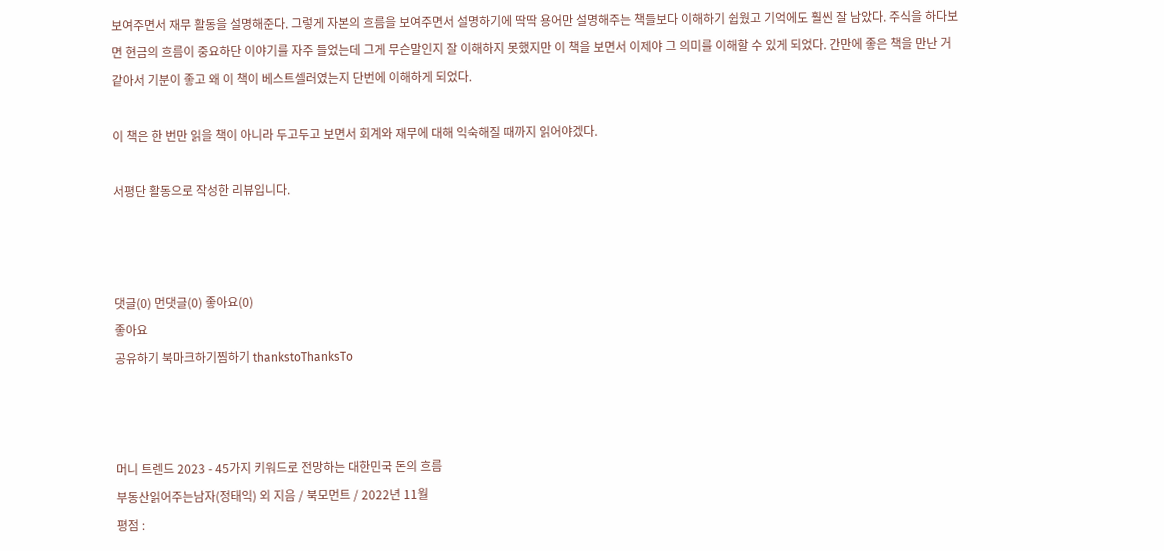보여주면서 재무 활동을 설명해준다. 그렇게 자본의 흐름을 보여주면서 설명하기에 딱딱 용어만 설명해주는 책들보다 이해하기 쉽웠고 기억에도 훨씬 잘 남았다. 주식을 하다보면 현금의 흐름이 중요하단 이야기를 자주 들었는데 그게 무슨말인지 잘 이해하지 못했지만 이 책을 보면서 이제야 그 의미를 이해할 수 있게 되었다. 간만에 좋은 책을 만난 거 같아서 기분이 좋고 왜 이 책이 베스트셀러였는지 단번에 이해하게 되었다.

이 책은 한 번만 읽을 책이 아니라 두고두고 보면서 회계와 재무에 대해 익숙해질 때까지 읽어야겠다.

서평단 활동으로 작성한 리뷰입니다.



댓글(0) 먼댓글(0) 좋아요(0)
좋아요
공유하기 북마크하기찜하기 thankstoThanksTo



머니 트렌드 2023 - 45가지 키워드로 전망하는 대한민국 돈의 흐름
부동산읽어주는남자(정태익) 외 지음 / 북모먼트 / 2022년 11월
평점 :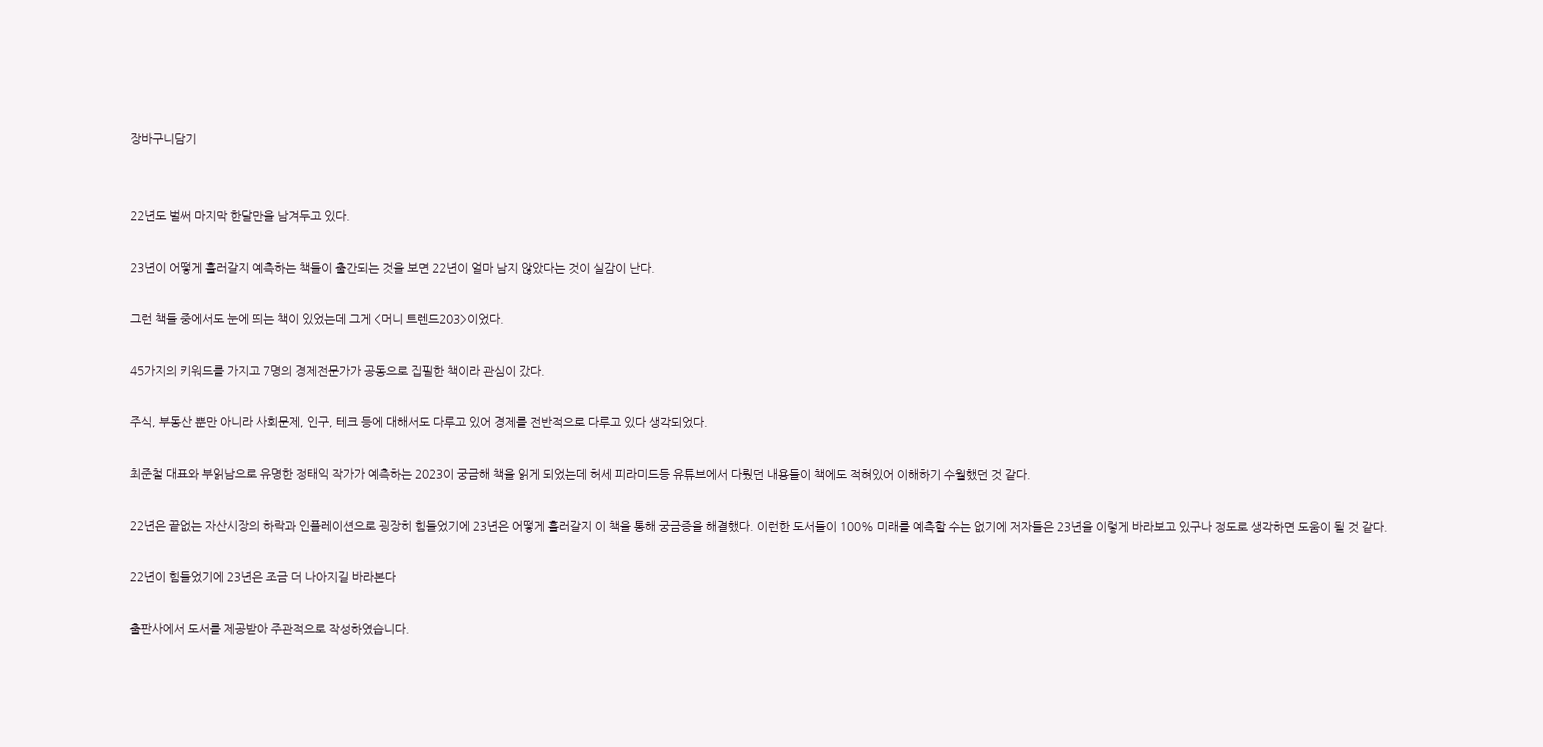장바구니담기


22년도 벌써 마지막 한달만을 남겨두고 있다.

23년이 어떻게 흘러갈지 예측하는 책들이 출간되는 것을 보면 22년이 얼마 남지 않았다는 것이 실감이 난다.

그런 책들 중에서도 눈에 띄는 책이 있었는데 그게 <머니 트렌드203>이었다.

45가지의 키워드를 가지고 7명의 경제전문가가 공동으로 집필한 책이라 관심이 갔다.

주식, 부동산 뿐만 아니라 사회문제, 인구, 테크 등에 대해서도 다루고 있어 경제를 전반적으로 다루고 있다 생각되었다.

최준철 대표와 부읽남으로 유명한 정태익 작가가 예측하는 2023이 궁금해 책을 읽게 되었는데 허세 피라미드등 유튜브에서 다뤘던 내용들이 책에도 적혀있어 이해하기 수월했던 것 같다.

22년은 끝없는 자산시장의 하락과 인플레이션으로 굉장히 힘들었기에 23년은 어떻게 흘러갈지 이 책을 통해 궁금증을 해결했다. 이런한 도서들이 100% 미래를 예측할 수는 없기에 저자들은 23년을 이렇게 바라보고 있구나 정도로 생각하면 도움이 될 것 같다.

22년이 힘들었기에 23년은 조금 더 나아지길 바라본다

출판사에서 도서를 제공받아 주관적으로 작성하였습니다.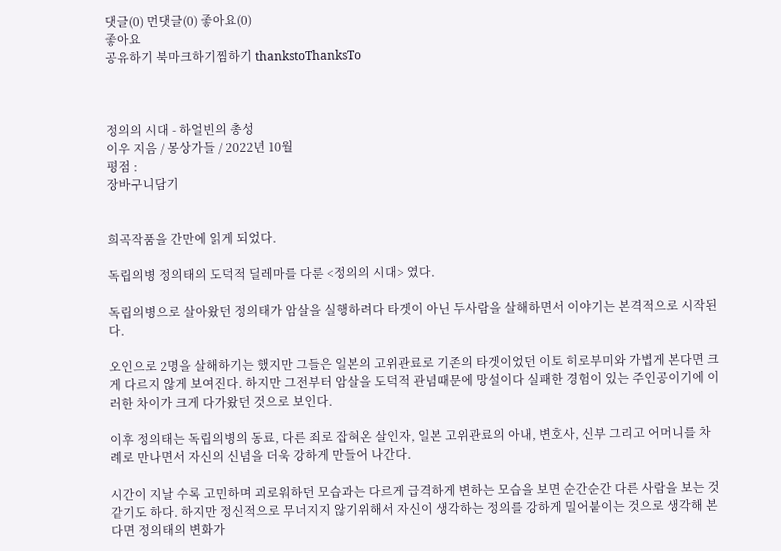댓글(0) 먼댓글(0) 좋아요(0)
좋아요
공유하기 북마크하기찜하기 thankstoThanksTo



정의의 시대 - 하얼빈의 총성
이우 지음 / 몽상가들 / 2022년 10월
평점 :
장바구니담기


희곡작품을 간만에 읽게 되었다.

독립의병 정의태의 도덕적 딜레마를 다룬 <정의의 시대> 였다.

독립의병으로 살아왔던 정의태가 암살을 실행하려다 타겟이 아닌 두사람을 살해하면서 이야기는 본격적으로 시작된다.

오인으로 2명을 살해하기는 했지만 그들은 일본의 고위관료로 기존의 타겟이었던 이토 히로부미와 가볍게 본다면 크게 다르지 않게 보여진다. 하지만 그전부터 암살을 도덕적 관념때문에 망설이다 실패한 경험이 있는 주인공이기에 이러한 차이가 크게 다가왔던 것으로 보인다.

이후 정의태는 독립의병의 동료, 다른 죄로 잡혀온 살인자, 일본 고위관료의 아내, 변호사, 신부 그리고 어머니를 차례로 만나면서 자신의 신념을 더욱 강하게 만들어 나간다.

시간이 지날 수록 고민하며 괴로워하던 모습과는 다르게 급격하게 변하는 모습을 보면 순간순간 다른 사람을 보는 것 같기도 하다. 하지만 정신적으로 무너지지 않기위해서 자신이 생각하는 정의를 강하게 밀어붙이는 것으로 생각해 본다면 정의태의 변화가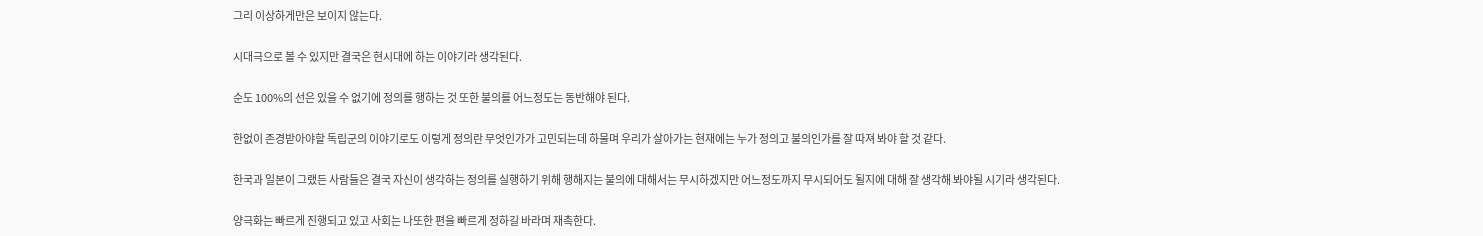그리 이상하게만은 보이지 않는다.

시대극으로 볼 수 있지만 결국은 현시대에 하는 이야기라 생각된다.

순도 100%의 선은 있을 수 없기에 정의를 행하는 것 또한 불의를 어느정도는 동반해야 된다.

한없이 존경받아야할 독립군의 이야기로도 이렇게 정의란 무엇인가가 고민되는데 하물며 우리가 살아가는 현재에는 누가 정의고 불의인가를 잘 따져 봐야 할 것 같다.

한국과 일본이 그랬든 사람들은 결국 자신이 생각하는 정의를 실행하기 위해 행해지는 불의에 대해서는 무시하겠지만 어느정도까지 무시되어도 될지에 대해 잘 생각해 봐야될 시기라 생각된다.

양극화는 빠르게 진행되고 있고 사회는 나또한 편을 빠르게 정하길 바라며 재촉한다.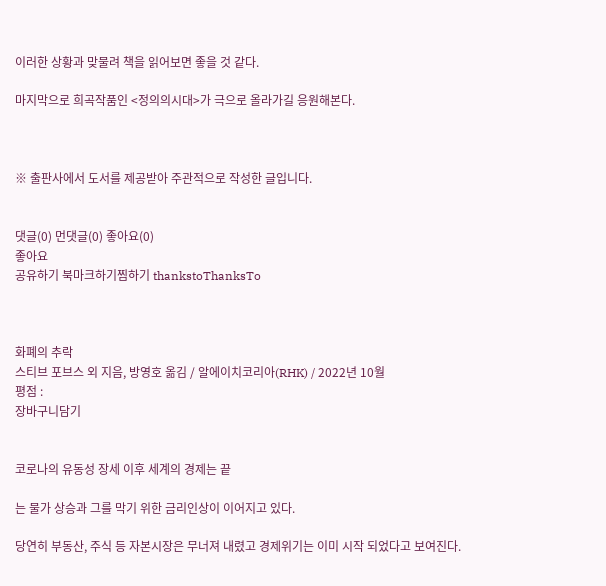이러한 상황과 맞물려 책을 읽어보면 좋을 것 같다.

마지막으로 희곡작품인 <정의의시대>가 극으로 올라가길 응원해본다.



※ 출판사에서 도서를 제공받아 주관적으로 작성한 글입니다.


댓글(0) 먼댓글(0) 좋아요(0)
좋아요
공유하기 북마크하기찜하기 thankstoThanksTo



화폐의 추락
스티브 포브스 외 지음, 방영호 옮김 / 알에이치코리아(RHK) / 2022년 10월
평점 :
장바구니담기


코로나의 유동성 장세 이후 세계의 경제는 끝

는 물가 상승과 그를 막기 위한 금리인상이 이어지고 있다.

당연히 부동산, 주식 등 자본시장은 무너져 내렸고 경제위기는 이미 시작 되었다고 보여진다.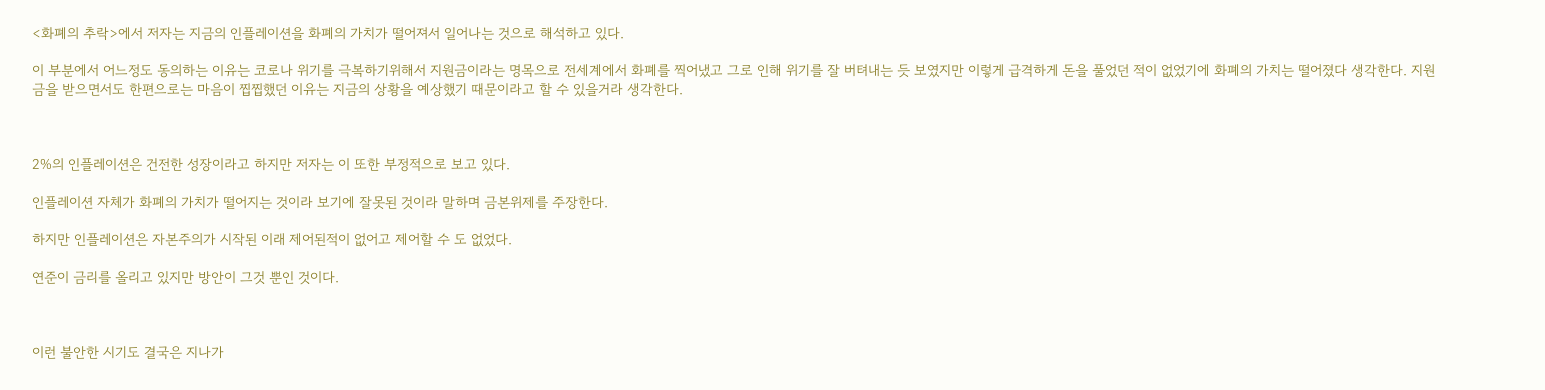<화폐의 추락>에서 저자는 지금의 인플레이션을 화폐의 가치가 떨어져서 일어나는 것으로 해석하고 있다.

이 부분에서 어느정도 동의하는 이유는 코로나 위기를 극복하기위해서 지원금이라는 명목으로 전세계에서 화폐를 찍어냈고 그로 인해 위기를 잘 버텨내는 듯 보였지만 이렇게 급격하게 돈을 풀었던 적이 없었기에 화폐의 가치는 떨어졌다 생각한다. 지원금을 받으면서도 한편으로는 마음이 찝찝했던 이유는 지금의 상황을 예상했기 때문이라고 할 수 있을거라 생각한다.



2%의 인플레이션은 건전한 성장이라고 하지만 저자는 이 또한 부정적으로 보고 있다.

인플레이션 자체가 화폐의 가치가 떨어지는 것이라 보기에 잘못된 것이라 말하며 금본위제를 주장한다.

하지만 인플레이션은 자본주의가 시작된 이래 제어된적이 없어고 제어할 수 도 없었다.

연준이 금리를 올리고 있지만 방안이 그것 뿐인 것이다.



이런 불안한 시기도 결국은 지나가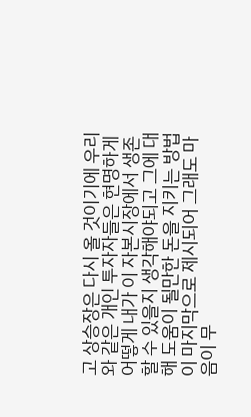고 상승장은 다시 올 것이기에 우리와 같은 개인 투자자들은 현명하게 어떻게 내가 이 자본시장에서 생존할 수 있을지 생각해야되고 그에 대해 도움이 될만한 돈을 지키는 방법이 마지막으로 제시되어 그래도 마음이 무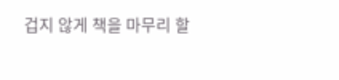겁지 않게 책을 마무리 할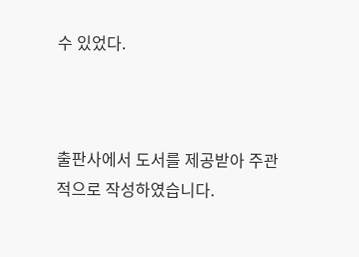수 있었다.



출판사에서 도서를 제공받아 주관적으로 작성하였습니다.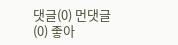댓글(0) 먼댓글(0) 좋아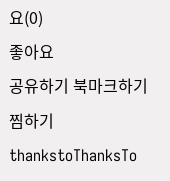요(0)
좋아요
공유하기 북마크하기찜하기 thankstoThanksTo